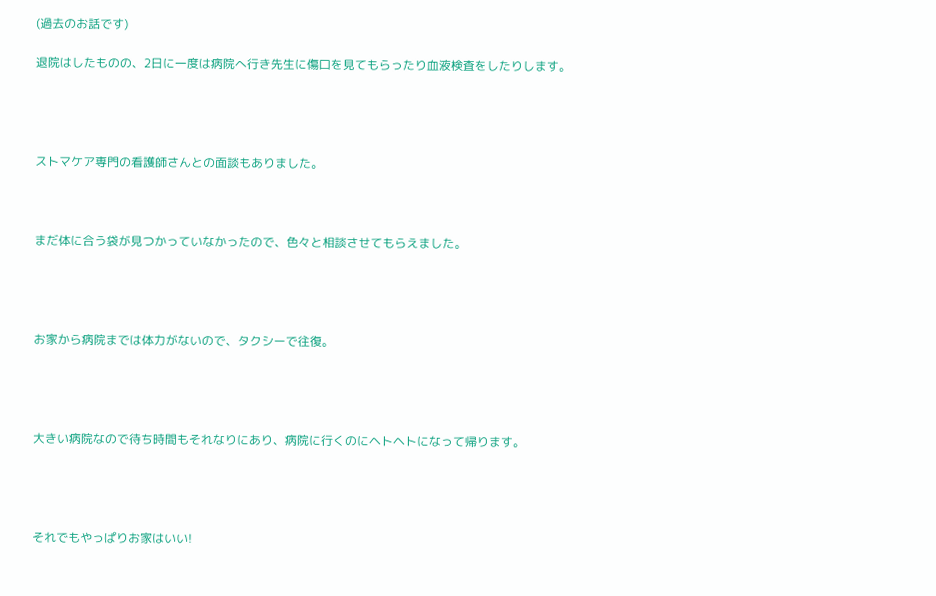(過去のお話です)

退院はしたものの、2日に一度は病院へ行き先生に傷口を見てもらったり血液検査をしたりします。




ストマケア専門の看護師さんとの面談もありました。



まだ体に合う袋が見つかっていなかったので、色々と相談させてもらえました。




お家から病院までは体力がないので、タクシーで往復。




大きい病院なので待ち時間もそれなりにあり、病院に行くのにヘトヘトになって帰ります。




それでもやっぱりお家はいい!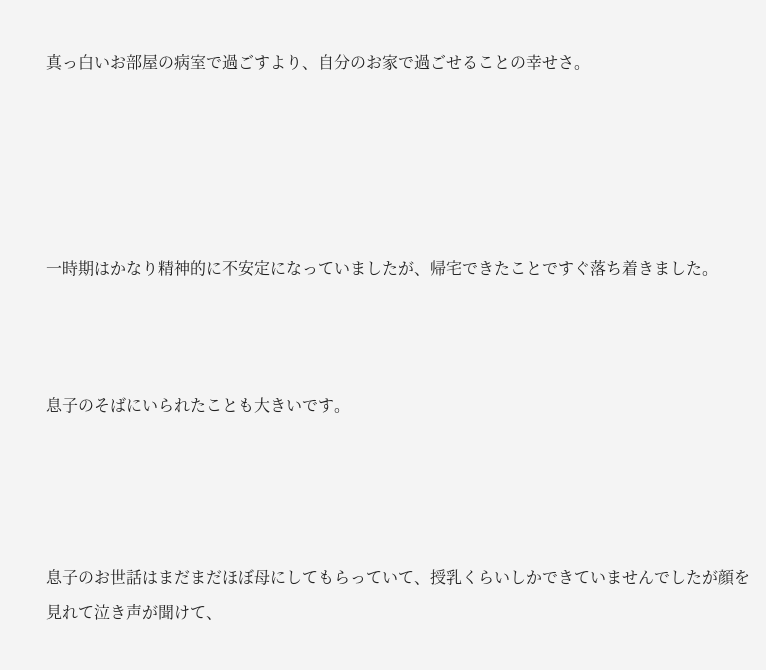真っ白いお部屋の病室で過ごすより、自分のお家で過ごせることの幸せさ。





一時期はかなり精神的に不安定になっていましたが、帰宅できたことですぐ落ち着きました。



息子のそばにいられたことも大きいです。




息子のお世話はまだまだほぼ母にしてもらっていて、授乳くらいしかできていませんでしたが顔を見れて泣き声が聞けて、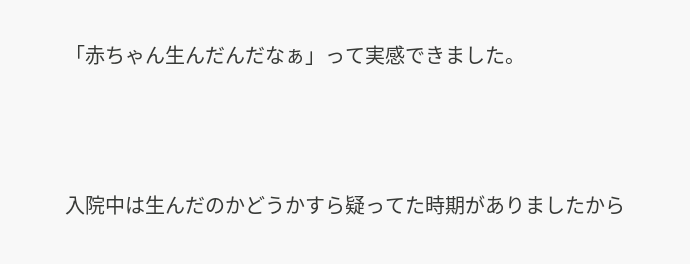「赤ちゃん生んだんだなぁ」って実感できました。




入院中は生んだのかどうかすら疑ってた時期がありましたから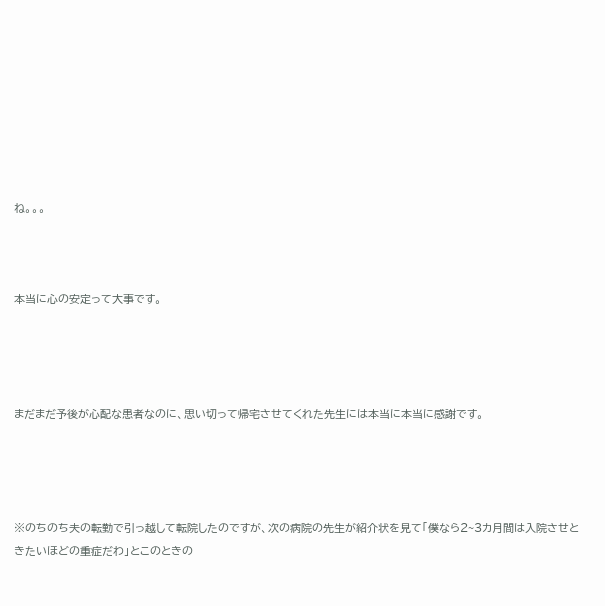ね。。。



本当に心の安定って大事です。




まだまだ予後が心配な患者なのに、思い切って帰宅させてくれた先生には本当に本当に感謝です。




※のちのち夫の転勤で引っ越して転院したのですが、次の病院の先生が紹介状を見て「僕なら2~3カ月間は入院させときたいほどの重症だわ」とこのときの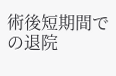術後短期間での退院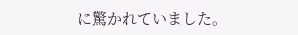に驚かれていました。